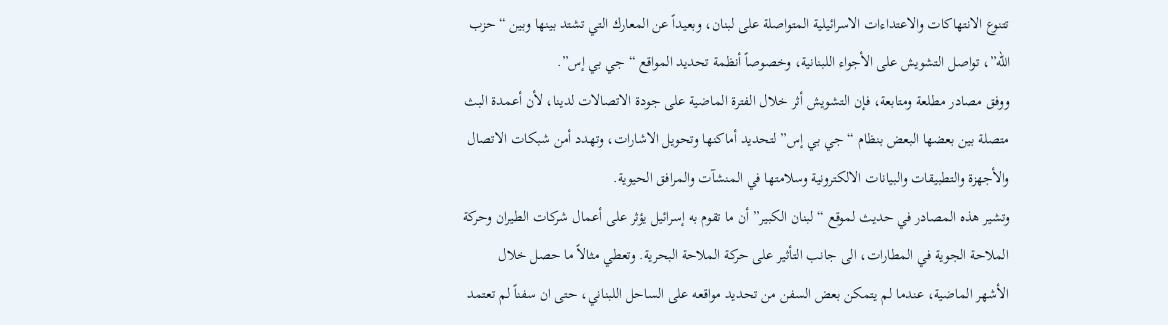تتنوع الانتهاكات والاعتداءات الاسرائيلية المتواصلة على لبنان، وبعيداً عن المعارك التي تشتد بينها وبين “حزب الله”، تواصل التشويش على الأجواء اللبنانية، وخصوصاً أنظمة تحديد المواقع “جي بي إس”.
ووفق مصادر مطلعة ومتابعة، فإن التشويش أثر خلال الفترة الماضية على جودة الاتصالات لدينا، لأن أعمدة البث متصلة بين بعضها البعض بنظام “جي بي إس” لتحديد أماكنها وتحويل الاشارات، وتهدد أمن شبكات الاتصال والأجهزة والتطبيقات والبيانات الالكترونية وسلامتها في المنشآت والمرافق الحيوية.
وتشير هذه المصادر في حديث لموقع “لبنان الكبير” أن ما تقوم به إسرائيل يؤثر على أعمال شركات الطيران وحركة الملاحة الجوية في المطارات، الى جانب التأثير على حركة الملاحة البحرية. وتعطي مثالاً ما حصل خلال الأشهر الماضية، عندما لم يتمكن بعض السفن من تحديد مواقعه على الساحل اللبناني، حتى ان سفناً لم تعتمد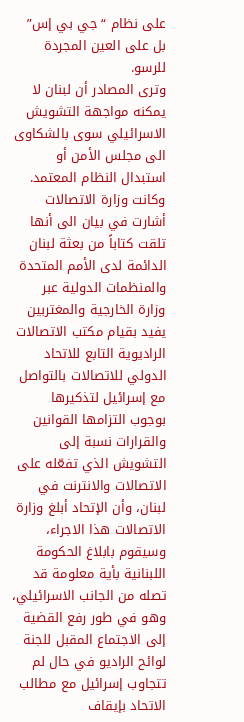على نظام “جي بي إس” بل على العين المجردة للرسو.
وترى المصادر أن لبنان لا يمكنه مواجهة التشويش الاسرائيلي سوى بالشكاوى الى مجلس الأمن أو استبدال النظام المعتمد.
وكانت وزارة الاتصالات أشارت في بيان الى أنها تلقت كتاباً من بعثة لبنان الدائمة لدى الأمم المتحدة والمنظمات الدولية عبر وزارة الخارجية والمغتربين يفيد بقيام مكتب الاتصالات الراديوية التابع للاتحاد الدولي للاتصالات بالتواصل مع إسرائيل لتذكيرها بوجوب التزامها القوانين والقرارات نسبة إلى التشويش الذي تفعّله على الاتصالات والانترنت في لبنان، وأن الإتحاد أبلغ وزارة الاتصالات هذا الاجراء، وسيقوم بابلاغ الحكومة اللبنانية بأية معلومة قد تصله من الجانب الاسرائيلي، وهو في طور رفع القضية إلى الاجتماع المقبل للجنة لوائح الراديو في حال لم تتجاوب إسرائيل مع مطالب الاتحاد بإيقاف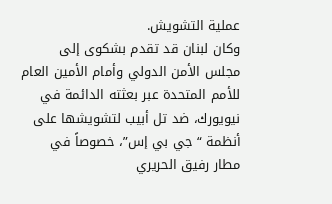عملية التشويش.
وكان لبنان قد تقدم بشكوى إلى مجلس الأمن الدولي وأمام الأمين العام للأمم المتحدة عبر بعثته الدائمة في نيويورك، ضد تل أبيب لتشويشها على أنظمة “جي بي إس”، خصوصاً في مطار رفيق الحريري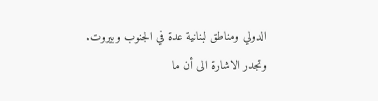الدولي ومناطق لبنانية عدة في الجنوب وبيروت.
وتجدر الاشارة الى أن ما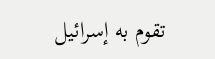تقوم به إسرائيل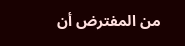من المفترض أن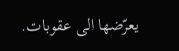يعرّضها الى عقوبات.